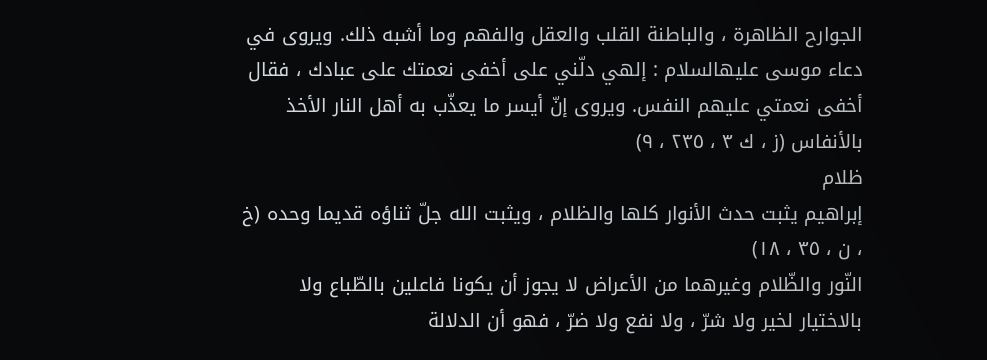الجوارح الظاهرة ، والباطنة القلب والعقل والفهم وما أشبه ذلك. ويروى في دعاء موسى عليهالسلام : إلهي دلّني على أخفى نعمتك على عبادك ، فقال أخفى نعمتي عليهم النفس. ويروى إنّ أيسر ما يعذّب به أهل النار الأخذ بالأنفاس (ز ، ك ٣ ، ٢٣٥ ، ٩)
ظلام
إبراهيم يثبت حدث الأنوار كلها والظلام ، ويثبت الله جلّ ثناؤه قديما وحده (خ ، ن ، ٣٥ ، ١٨)
النّور والظّلام وغيرهما من الأعراض لا يجوز أن يكونا فاعلين بالطّباع ولا بالاختيار لخير ولا شرّ ، ولا نفع ولا ضرّ ، فهو أن الدلالة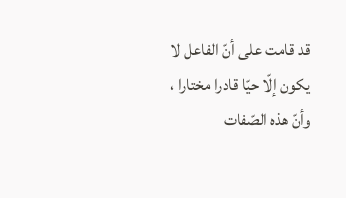قد قامت على أنّ الفاعل لا يكون إلّا حيّا قادرا مختارا ، وأنّ هذه الصّفات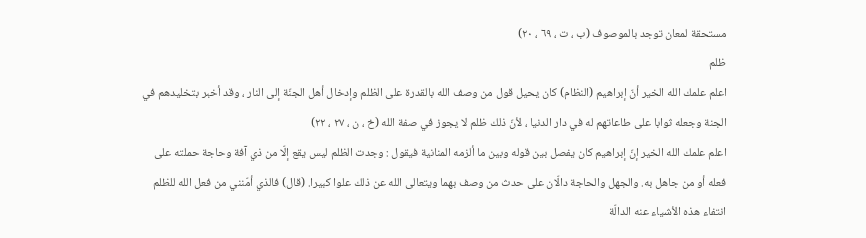مستحقة لمعان توجد بالموصوف (ب ، ت ، ٦٩ ، ٢٠)
ظلم
اعلم علمك الله الخير أنّ إبراهيم (النظام) كان يحيل قول من وصف الله بالقدرة على الظلم وإدخال أهل الجنّة إلى النار ، وقد أخبر بتخليدهم في الجنة وجعله ثوابا على طاعاتهم له في دار الدنيا ، لأنّ ذلك ظلم لا يجوز في صفة الله (خ ، ن ، ٢٧ ، ٢٢)
اعلم علمك الله الخير إنّ إبراهيم كان يفصل بين قوله وبين ما ألزمه المنانية فيقول : وجدت الظلم ليس يقع إلّا من ذي آفة وحاجة حملته على فعله أو من جاهل به. والجهل والحاجة دالّان على حدث من وصف بهما ويتعالى الله عن ذلك علوا كبيرا. (قال) فالذي أمّنني من فعل الله للظلم انتفاء هذه الأشياء عنه الدالّة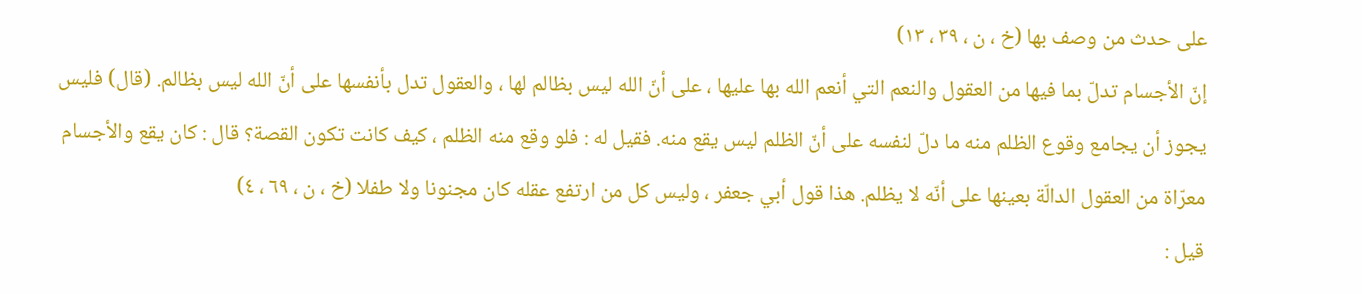على حدث من وصف بها (خ ، ن ، ٣٩ ، ١٣)
إنّ الأجسام تدلّ بما فيها من العقول والنعم التي أنعم الله بها عليها ، على أنّ الله ليس بظالم لها ، والعقول تدل بأنفسها على أنّ الله ليس بظالم. (قال) فليس يجوز أن يجامع وقوع الظلم منه ما دلّ لنفسه على أنّ الظلم ليس يقع منه. فقيل له : فلو وقع منه الظلم ، كيف كانت تكون القصة؟ قال : كان يقع والأجسام معرّاة من العقول الدالّة بعينها على أنّه لا يظلم. هذا قول أبي جعفر ، وليس كل من ارتفع عقله كان مجنونا ولا طفلا (خ ، ن ، ٦٩ ، ٤)
قيل :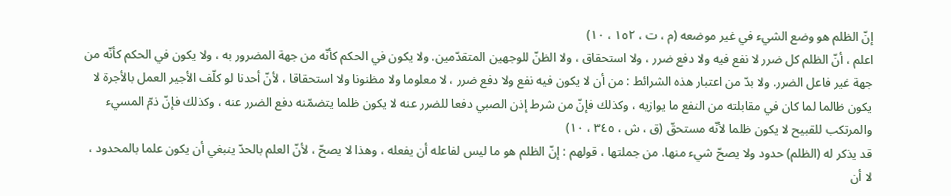إنّ الظلم هو وضع الشيء في غير موضعه (م ، ت ، ١٥٢ ، ١٠)
اعلم ، أنّ الظلم كل ضرر لا نفع فيه ولا دفع ضرر ، ولا استحقاق ، ولا الظنّ للوجهين المتقدّمين. ولا يكون في الحكم كأنّه من جهة المضرور به ، ولا يكون في الحكم كأنّه من جهة غير فاعل الضرر. ولا بدّ من اعتبار هذه الشرائط : من أن لا يكون فيه نفع ولا دفع ضرر ، لا معلوما ولا مظنونا ولا استحقاقا ، لأنّ أحدنا لو كلّف الأجير العمل بالأجرة لا يكون ظالما لما كان في مقابلته من النفع ما يوازيه ، وكذلك فإنّ من شرط إذن الصبي دفعا للضرر عنه لا يكون ظلما يتضمّنه دفع الضرر عنه ، وكذلك فإنّ ذمّ المسيء والمرتكب للقبيح لا يكون ظلما لأنّه مستحقّ (ق ، ش ، ٣٤٥ ، ١٠)
قد يذكر له (الظلم) حدود ولا يصحّ شيء منها. من جملتها ، قولهم : إنّ الظلم هو ما ليس لفاعله أن يفعله ، وهذا لا يصحّ ، لأنّ العلم بالحدّ ينبغي أن يكون علما بالمحدود ، لا أن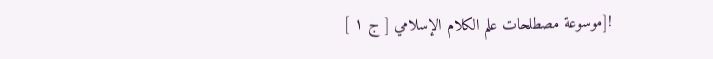![موسوعة مصطلحات علم الكلام الإسلامي [ ج ١ ]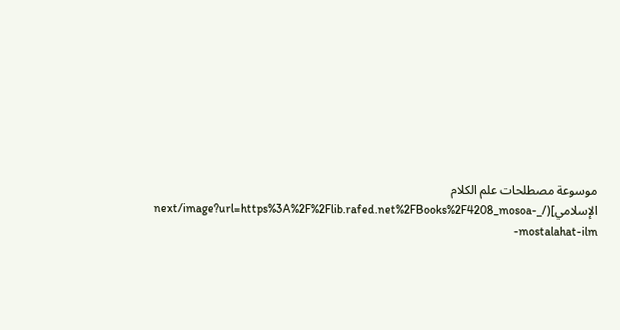موسوعة مصطلحات علم الكلام الإسلامي](/_next/image?url=https%3A%2F%2Flib.rafed.net%2FBooks%2F4208_mosoa-mostalahat-ilm-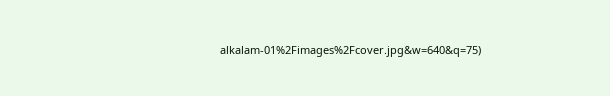alkalam-01%2Fimages%2Fcover.jpg&w=640&q=75)